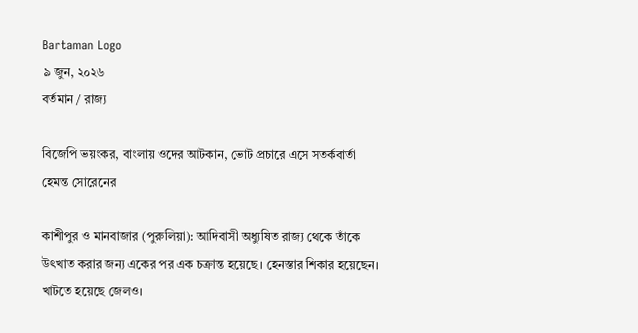Bartaman Logo
৯ জুন, ২০২৬
বর্তমান / রাজ্য

বিজেপি ভয়ংকর, বাংলায় ওদের আটকান, ভোট প্রচারে এসে সতর্কবার্তা হেমন্ত সোরেনের

কাশীপুর ও মানবাজার (পুরুলিয়া): আদিবাসী অধ্যুষিত রাজ্য থেকে তাঁকে উৎখাত করার জন্য একের পর এক চক্রান্ত হয়েছে। হেনস্তার শিকার হয়েছেন। খাটতে হয়েছে জেলও।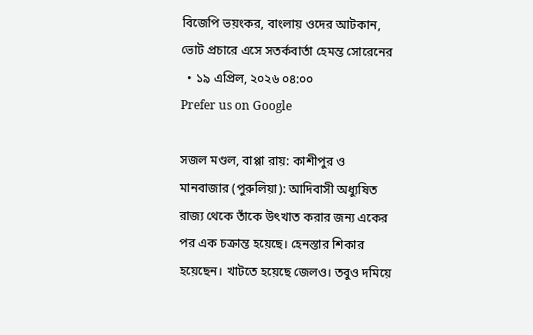বিজেপি ভয়ংকর, বাংলায় ওদের আটকান, ভোট প্রচারে এসে সতর্কবার্তা হেমন্ত সোরেনের
  • ১৯ এপ্রিল, ২০২৬ ০৪:০০
Prefer us on Google

সজল মণ্ডল, বাপ্পা রায়: কাশীপুর ও মানবাজার (পুরুলিয়া): আদিবাসী অধ্যুষিত রাজ্য থেকে তাঁকে উৎখাত করার জন্য একের পর এক চক্রান্ত হয়েছে। হেনস্তার শিকার হয়েছেন। খাটতে হয়েছে জেলও। তবুও দমিয়ে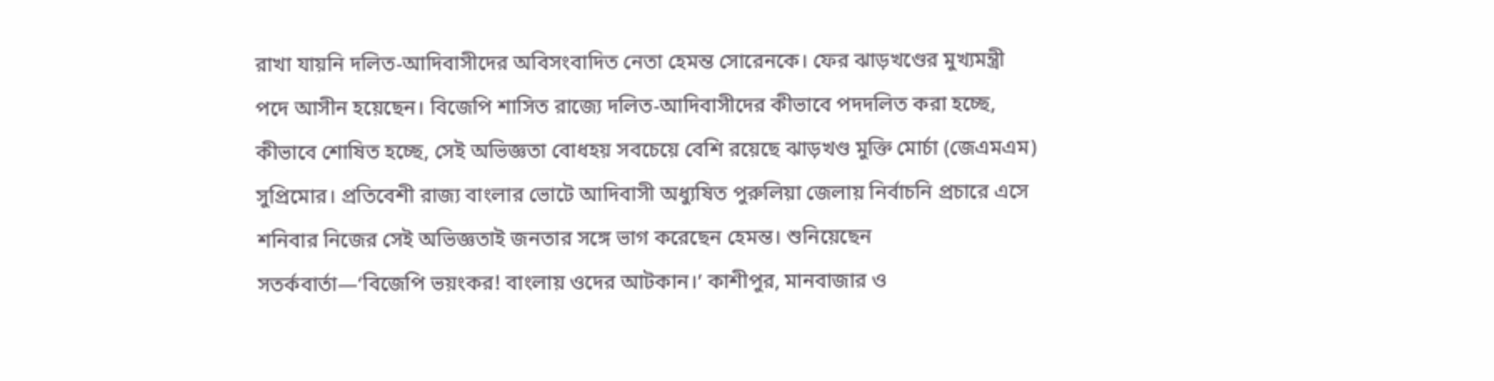রাখা যায়নি দলিত-আদিবাসীদের অবিসংবাদিত নেতা হেমন্ত সোরেনকে। ফের ঝাড়খণ্ডের মুখ্যমন্ত্রী পদে আসীন হয়েছেন। বিজেপি শাসিত রাজ্যে দলিত-আদিবাসীদের কীভাবে পদদলিত করা হচ্ছে, কীভাবে শোষিত হচ্ছে, সেই অভিজ্ঞতা বোধহয় সবচেয়ে বেশি রয়েছে ঝাড়খণ্ড মুক্তি মোর্চা (জেএমএম) সুপ্রিমোর। প্রতিবেশী রাজ্য বাংলার ভোটে আদিবাসী অধ্যুষিত পুরুলিয়া জেলায় নির্বাচনি প্রচারে এসে শনিবার নিজের সেই অভিজ্ঞতাই জনতার সঙ্গে ভাগ করেছেন হেমন্ত। শুনিয়েছেন সতর্কবার্তা—‘বিজেপি ভয়ংকর! বাংলায় ওদের আটকান।’ কাশীপুর, মানবাজার ও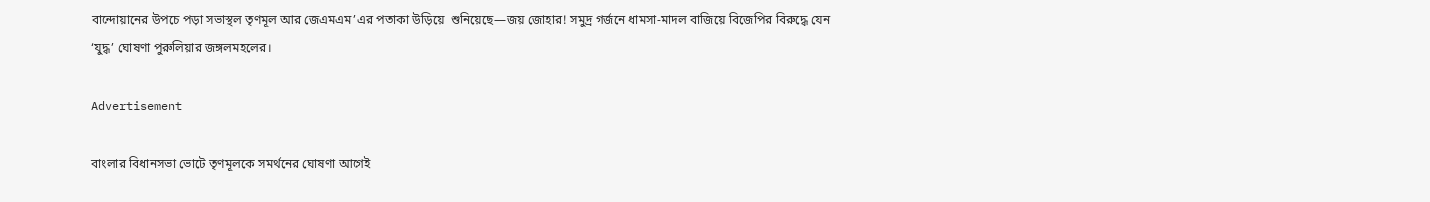বান্দোয়ানের উপচে পড়া সভাস্থল তৃণমূল আর জেএমএম’এর পতাকা উড়িয়ে  শুনিয়েছে—জয় জোহার! সমুদ্র গর্জনে ধামসা-মাদল বাজিয়ে বিজেপির বিরুদ্ধে যেন ‘যুদ্ধ’ ঘোষণা পুরুলিয়ার জঙ্গলমহলের।

Advertisement

বাংলার বিধানসভা ভোটে তৃণমূলকে সমর্থনের ঘোষণা আগেই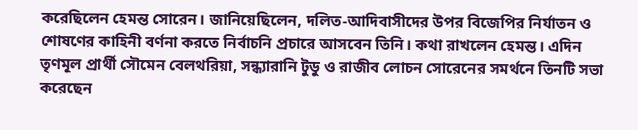করেছিলেন হেমন্ত সোরেন। জানিয়েছিলেন, দলিত-আদিবাসীদের উপর বিজেপির নির্যাতন ও শোষণের কাহিনী বর্ণনা করতে নির্বাচনি প্রচারে আসবেন তিনি। কথা রাখলেন হেমন্ত। এদিন তৃণমূল প্রার্থী সৌমেন বেলথরিয়া, সন্ধ্যারানি টুডু ও রাজীব লোচন সোরেনের সমর্থনে তিনটি সভা করেছেন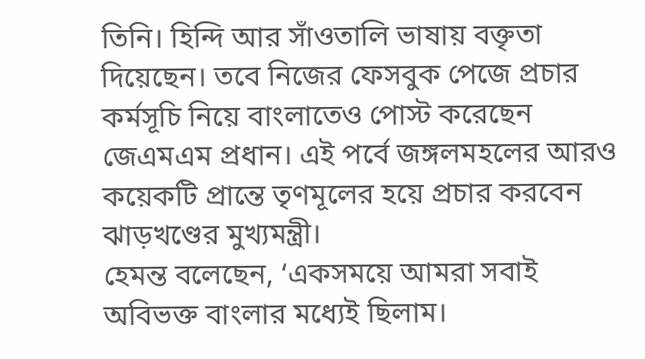তিনি। হিন্দি আর সাঁওতালি ভাষায় বক্তৃতা দিয়েছেন। তবে নিজের ফেসবুক পেজে প্রচার কর্মসূচি নিয়ে বাংলাতেও পোস্ট করেছেন জেএমএম প্রধান। এই পর্বে জঙ্গলমহলের আরও কয়েকটি প্রান্তে তৃণমূলের হয়ে প্রচার করবেন ঝাড়খণ্ডের মুখ্যমন্ত্রী।
হেমন্ত বলেছেন, ‘একসময়ে আমরা সবাই অবিভক্ত বাংলার মধ্যেই ছিলাম।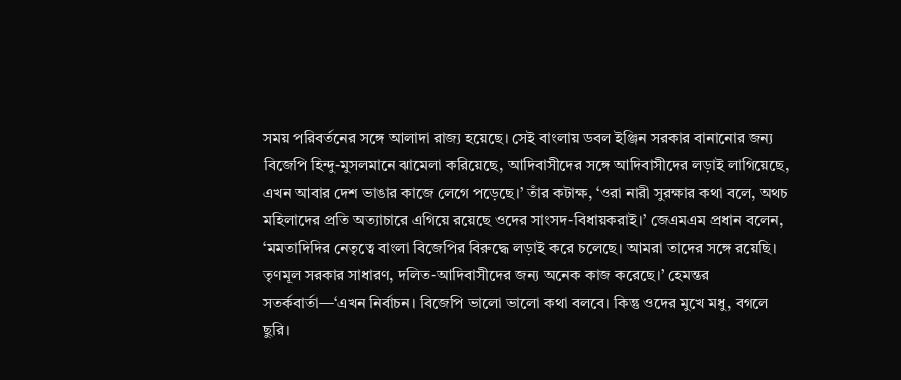সময় পরিবর্তনের সঙ্গে আলাদা রাজ্য হয়েছে। সেই বাংলায় ডবল ইঞ্জিন সরকার বানানোর জন্য বিজেপি হিন্দু-মুসলমানে ঝামেলা করিয়েছে, আদিবাসীদের সঙ্গে আদিবাসীদের লড়াই লাগিয়েছে, এখন আবার দেশ ভাঙার কাজে লেগে পড়েছে।’ তাঁর কটাক্ষ, ‘ওরা নারী সুরক্ষার কথা বলে, অথচ মহিলাদের প্রতি অত্যাচারে এগিয়ে রয়েছে ওদের সাংসদ-বিধায়করাই।’ জেএমএম প্রধান বলেন, ‘মমতাদিদির নেতৃত্বে বাংলা বিজেপির বিরুদ্ধে লড়াই করে চলেছে। আমরা তাদের সঙ্গে রয়েছি। তৃণমূল সরকার সাধারণ, দলিত-আদিবাসীদের জন্য অনেক কাজ করেছে।’ হেমন্তর সতর্কবার্তা—‘এখন নির্বাচন। বিজেপি ভালো ভালো কথা বলবে। কিন্তু ওদের মুখে মধু, বগলে ছুরি।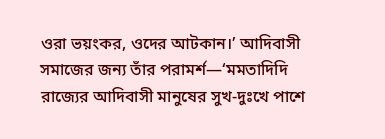ওরা ভয়ংকর, ওদের আটকান।’ আদিবাসী সমাজের জন্য তাঁর পরামর্শ—‘মমতাদিদি রাজ্যের আদিবাসী মানুষের সুখ-দুঃখে পাশে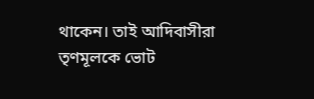থাকেন। তাই আদিবাসীরা তৃণমূলকে ভোট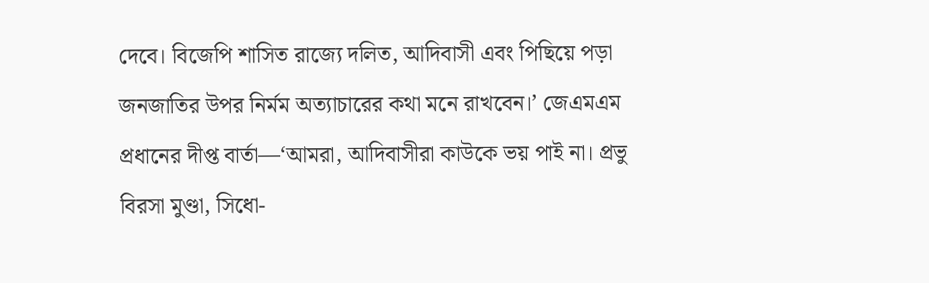দেবে। বিজেপি শাসিত রাজ্যে দলিত, আদিবাসী এবং পিছিয়ে পড়া জনজাতির উপর নির্মম অত্যাচারের কথা মনে রাখবেন।’ জেএমএম প্রধানের দীপ্ত বার্তা—‘আমরা, আদিবাসীরা কাউকে ভয় পাই না। প্রভু বিরসা মুণ্ডা, সিধো-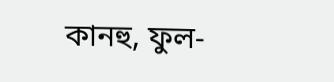কানহু, ফুল-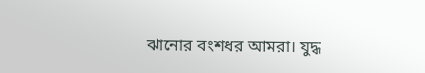ঝানোর বংশধর আমরা। যুদ্ধ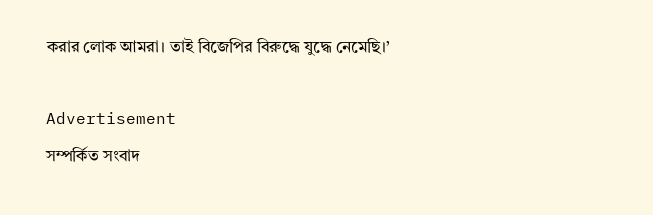করার লোক আমরা। তাই বিজেপির বিরুদ্ধে যুদ্ধে নেমেছি।’

Advertisement
সম্পর্কিত সংবাদ